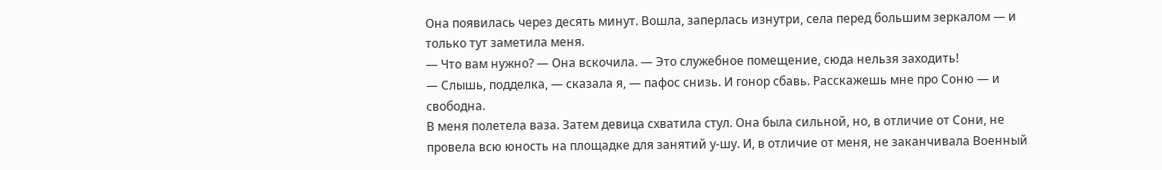Она появилась через десять минут. Вошла, заперлась изнутри, села перед большим зеркалом — и только тут заметила меня.
— Что вам нужно? — Она вскочила. — Это служебное помещение, сюда нельзя заходить!
— Слышь, подделка, — сказала я, — пафос снизь. И гонор сбавь. Расскажешь мне про Соню — и свободна.
В меня полетела ваза. Затем девица схватила стул. Она была сильной, но, в отличие от Сони, не провела всю юность на площадке для занятий у-шу. И, в отличие от меня, не заканчивала Военный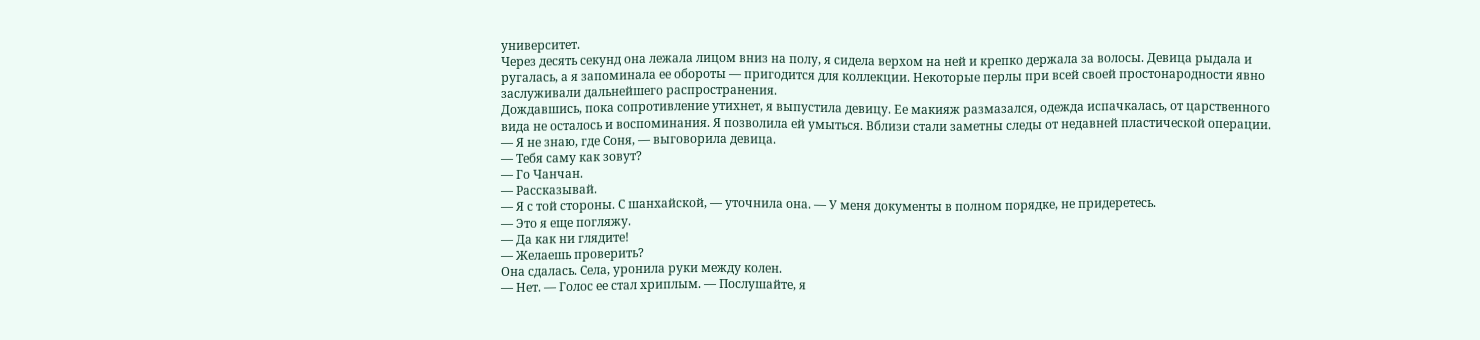университет.
Через десять секунд она лежала лицом вниз на полу, я сидела верхом на ней и крепко держала за волосы. Девица рыдала и ругалась, а я запоминала ее обороты — пригодится для коллекции. Некоторые перлы при всей своей простонародности явно заслуживали дальнейшего распространения.
Дождавшись, пока сопротивление утихнет, я выпустила девицу. Ее макияж размазался, одежда испачкалась, от царственного вида не осталось и воспоминания. Я позволила ей умыться. Вблизи стали заметны следы от недавней пластической операции.
— Я не знаю, где Соня, — выговорила девица.
— Тебя саму как зовут?
— Го Чанчан.
— Рассказывай.
— Я с той стороны. С шанхайской, — уточнила она. — У меня документы в полном порядке, не придеретесь.
— Это я еще погляжу.
— Да как ни глядите!
— Желаешь проверить?
Она сдалась. Села, уронила руки между колен.
— Нет. — Голос ее стал хриплым. — Послушайте, я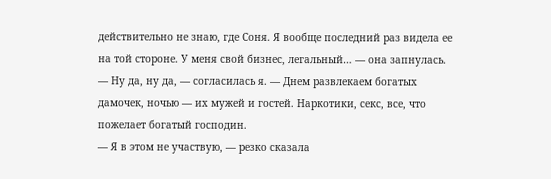действительно не знаю, где Соня. Я вообще последний раз видела ее на той стороне. У меня свой бизнес, легальный… — она запнулась.
— Ну да, ну да, — согласилась я. — Днем развлекаем богатых дамочек, ночью — их мужей и гостей. Наркотики, секс, все, что пожелает богатый господин.
— Я в этом не участвую, — резко сказала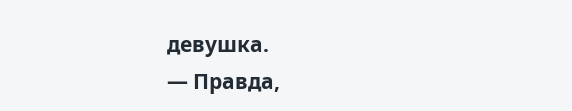девушка.
— Правда,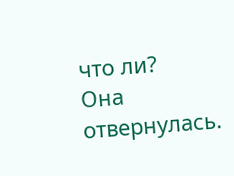что ли?
Она отвернулась.